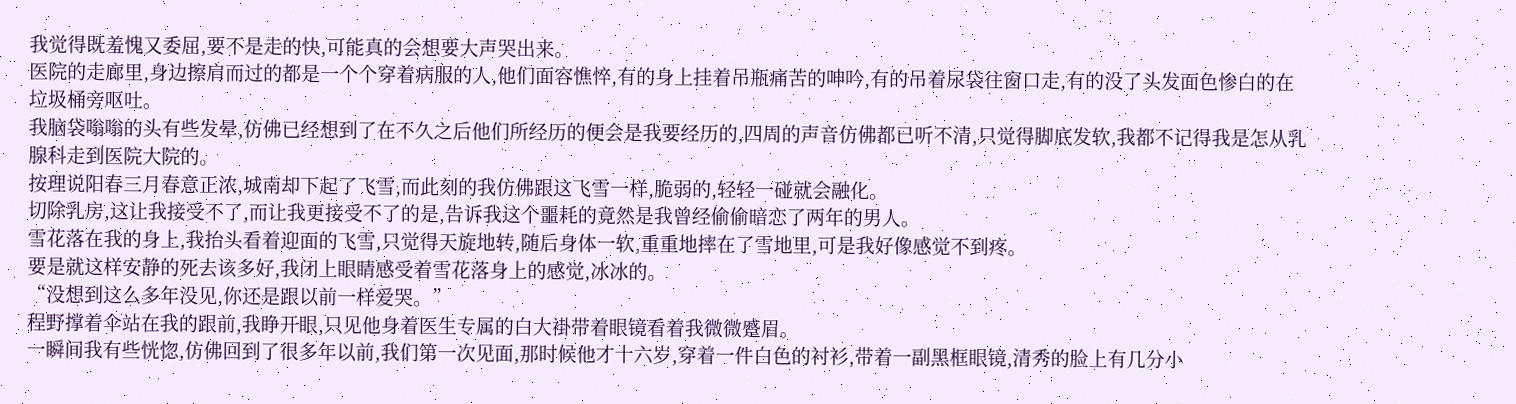我觉得既羞愧又委屈,要不是走的快,可能真的会想要大声哭出来。
医院的走廊里,身边擦肩而过的都是一个个穿着病服的人,他们面容憔悴,有的身上挂着吊瓶痛苦的呻吟,有的吊着尿袋往窗口走,有的没了头发面色惨白的在垃圾桶旁呕吐。
我脑袋嗡嗡的头有些发晕,仿佛已经想到了在不久之后他们所经历的便会是我要经历的,四周的声音仿佛都已听不清,只觉得脚底发软,我都不记得我是怎从乳腺科走到医院大院的。
按理说阳春三月春意正浓,城南却下起了飞雪,而此刻的我仿佛跟这飞雪一样,脆弱的,轻轻一碰就会融化。
切除乳房,这让我接受不了,而让我更接受不了的是,告诉我这个噩耗的竟然是我曾经偷偷暗恋了两年的男人。
雪花落在我的身上,我抬头看着迎面的飞雪,只觉得天旋地转,随后身体一软,重重地摔在了雪地里,可是我好像感觉不到疼。
要是就这样安静的死去该多好,我闭上眼睛感受着雪花落身上的感觉,冰冰的。
“没想到这么多年没见,你还是跟以前一样爱哭。”
程野撑着伞站在我的跟前,我睁开眼,只见他身着医生专属的白大褂带着眼镜看着我微微蹙眉。
一瞬间我有些恍惚,仿佛回到了很多年以前,我们第一次见面,那时候他才十六岁,穿着一件白色的衬衫,带着一副黑框眼镜,清秀的脸上有几分小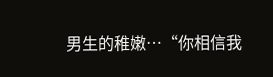男生的稚嫩…“你相信我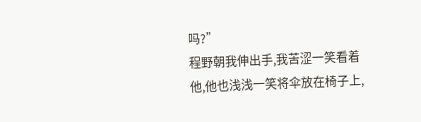吗?”
程野朝我伸出手,我苦涩一笑看着他,他也浅浅一笑将伞放在椅子上,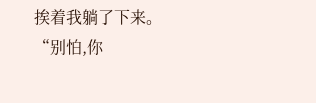挨着我躺了下来。
“别怕,你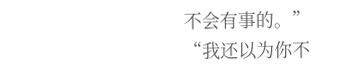不会有事的。”
“我还以为你不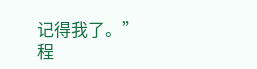记得我了。”
程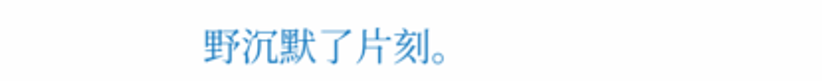野沉默了片刻。